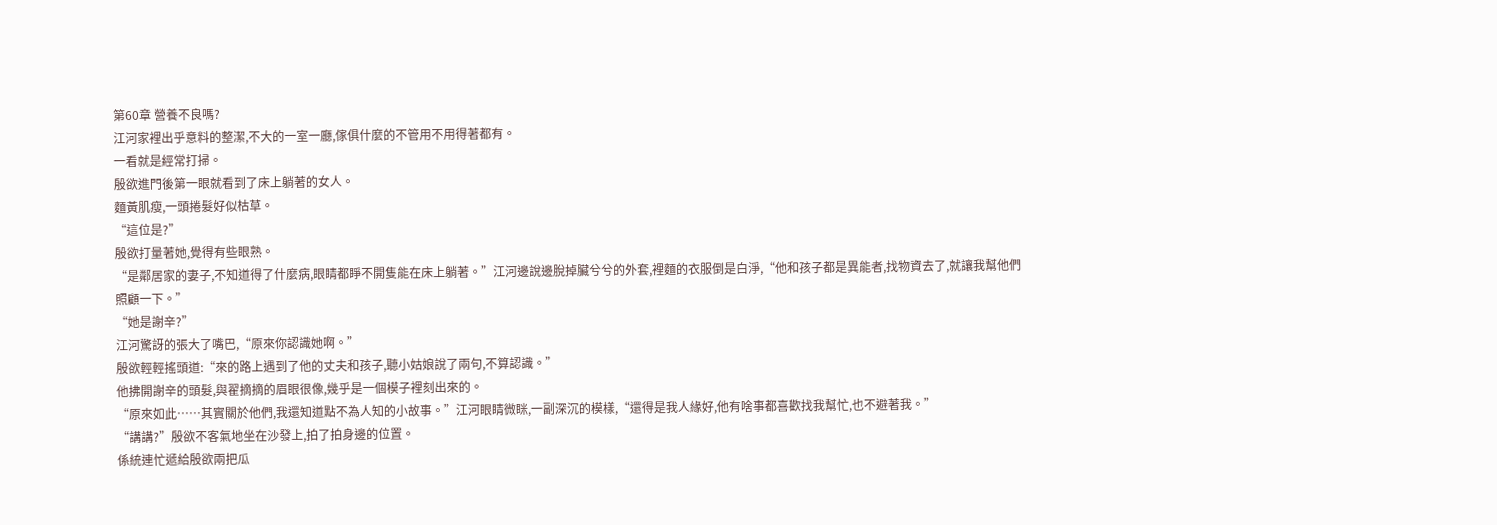第60章 營養不良嗎?
江河家裡出乎意料的整潔,不大的一室一廳,傢俱什麼的不管用不用得著都有。
一看就是經常打掃。
殷欲進門後第一眼就看到了床上躺著的女人。
麵黃肌瘦,一頭捲髮好似枯草。
“這位是?”
殷欲打量著她,覺得有些眼熟。
“是鄰居家的妻子,不知道得了什麼病,眼睛都睜不開隻能在床上躺著。”江河邊說邊脫掉臟兮兮的外套,裡麵的衣服倒是白淨,“他和孩子都是異能者,找物資去了,就讓我幫他們照顧一下。”
“她是謝辛?”
江河驚訝的張大了嘴巴,“原來你認識她啊。”
殷欲輕輕搖頭道:“來的路上遇到了他的丈夫和孩子,聽小姑娘說了兩句,不算認識。”
他拂開謝辛的頭髮,與翟摘摘的眉眼很像,幾乎是一個模子裡刻出來的。
“原來如此……其實關於他們,我還知道點不為人知的小故事。”江河眼睛微眯,一副深沉的模樣,“還得是我人緣好,他有啥事都喜歡找我幫忙,也不避著我。”
“講講?”殷欲不客氣地坐在沙發上,拍了拍身邊的位置。
係統連忙遞給殷欲兩把瓜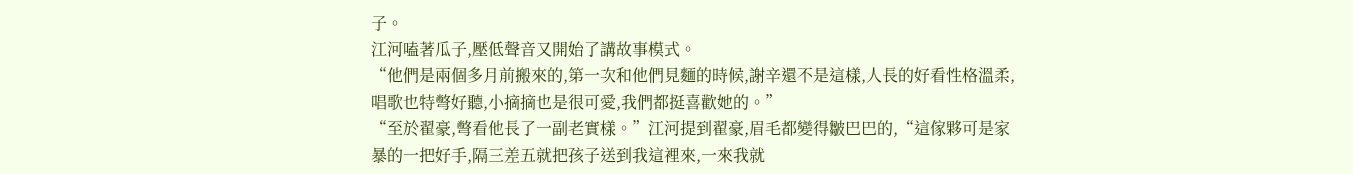子。
江河嗑著瓜子,壓低聲音又開始了講故事模式。
“他們是兩個多月前搬來的,第一次和他們見麵的時候,謝辛還不是這樣,人長的好看性格溫柔,唱歌也特彆好聽,小摘摘也是很可愛,我們都挺喜歡她的。”
“至於翟豪,彆看他長了一副老實樣。”江河提到翟豪,眉毛都變得皺巴巴的,“這傢夥可是家暴的一把好手,隔三差五就把孩子送到我這裡來,一來我就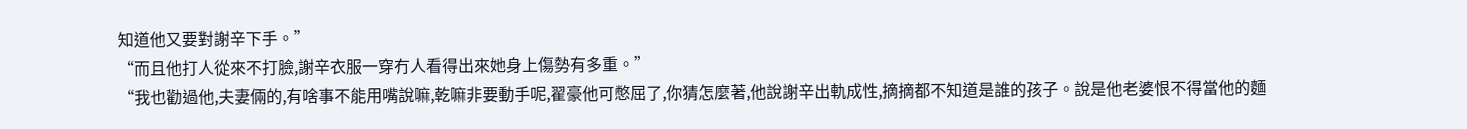知道他又要對謝辛下手。”
“而且他打人從來不打臉,謝辛衣服一穿冇人看得出來她身上傷勢有多重。”
“我也勸過他,夫妻倆的,有啥事不能用嘴說嘛,乾嘛非要動手呢,翟豪他可憋屈了,你猜怎麼著,他說謝辛出軌成性,摘摘都不知道是誰的孩子。說是他老婆恨不得當他的麵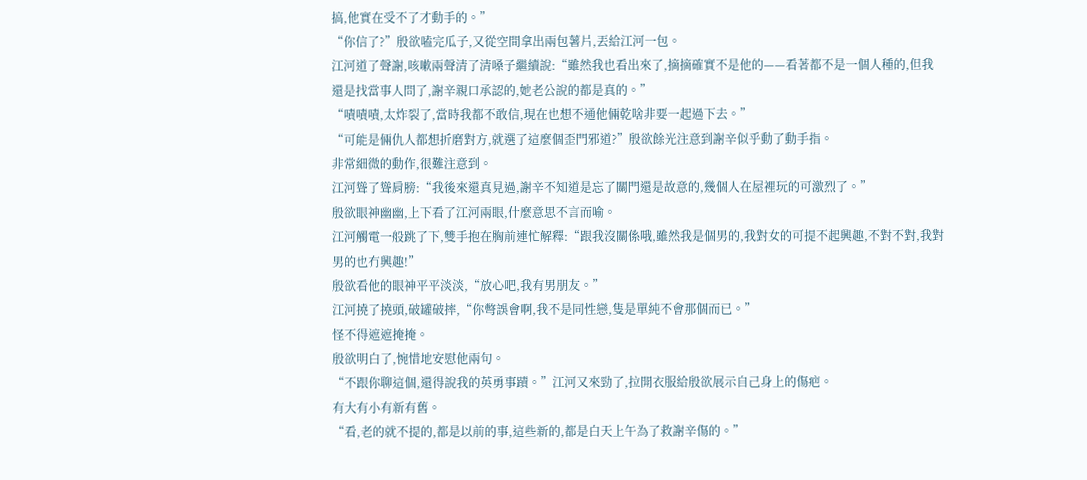搞,他實在受不了才動手的。”
“你信了?”殷欲嗑完瓜子,又從空間拿出兩包薯片,丟給江河一包。
江河道了聲謝,咳嗽兩聲清了清嗓子繼續說:“雖然我也看出來了,摘摘確實不是他的——看著都不是一個人種的,但我還是找當事人問了,謝辛親口承認的,她老公說的都是真的。”
“嘖嘖嘖,太炸裂了,當時我都不敢信,現在也想不通他倆乾啥非要一起過下去。”
“可能是倆仇人都想折磨對方,就選了這麼個歪門邪道?”殷欲餘光注意到謝辛似乎動了動手指。
非常細微的動作,很難注意到。
江河聳了聳肩膀:“我後來還真見過,謝辛不知道是忘了關門還是故意的,幾個人在屋裡玩的可激烈了。”
殷欲眼神幽幽,上下看了江河兩眼,什麼意思不言而喻。
江河觸電一般跳了下,雙手抱在胸前連忙解釋:“跟我沒關係哦,雖然我是個男的,我對女的可提不起興趣,不對不對,我對男的也冇興趣!”
殷欲看他的眼神平平淡淡,“放心吧,我有男朋友。”
江河撓了撓頭,破罐破摔,“你彆誤會啊,我不是同性戀,隻是單純不會那個而已。”
怪不得遮遮掩掩。
殷欲明白了,惋惜地安慰他兩句。
“不跟你聊這個,還得說我的英勇事蹟。”江河又來勁了,拉開衣服給殷欲展示自己身上的傷疤。
有大有小有新有舊。
“看,老的就不提的,都是以前的事,這些新的,都是白天上午為了救謝辛傷的。”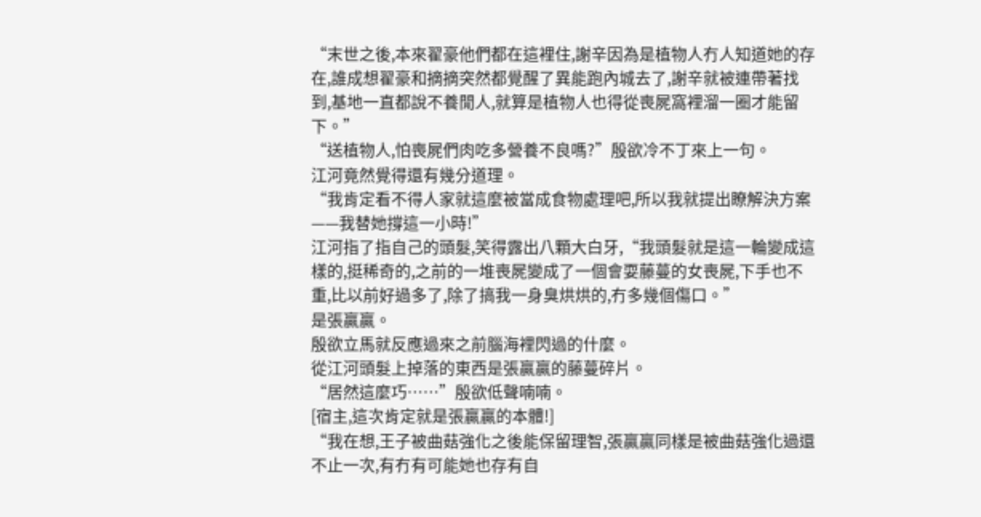“末世之後,本來翟豪他們都在這裡住,謝辛因為是植物人冇人知道她的存在,誰成想翟豪和摘摘突然都覺醒了異能跑內城去了,謝辛就被連帶著找到,基地一直都說不養閒人,就算是植物人也得從喪屍窩裡溜一圈才能留下。”
“送植物人,怕喪屍們肉吃多營養不良嗎?”殷欲冷不丁來上一句。
江河竟然覺得還有幾分道理。
“我肯定看不得人家就這麼被當成食物處理吧,所以我就提出瞭解決方案——我替她撐這一小時!”
江河指了指自己的頭髮,笑得露出八顆大白牙,“我頭髮就是這一輪變成這樣的,挺稀奇的,之前的一堆喪屍變成了一個會耍藤蔓的女喪屍,下手也不重,比以前好過多了,除了搞我一身臭烘烘的,冇多幾個傷口。”
是張贏贏。
殷欲立馬就反應過來之前腦海裡閃過的什麼。
從江河頭髮上掉落的東西是張贏贏的藤蔓碎片。
“居然這麼巧……”殷欲低聲喃喃。
[宿主,這次肯定就是張贏贏的本體!]
“我在想,王子被曲菇強化之後能保留理智,張贏贏同樣是被曲菇強化過還不止一次,有冇有可能她也存有自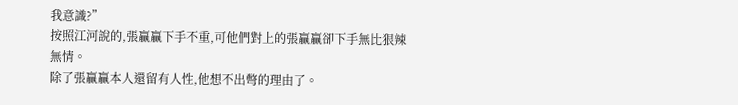我意識?”
按照江河說的,張贏贏下手不重,可他們對上的張贏贏卻下手無比狠辣無情。
除了張贏贏本人還留有人性,他想不出彆的理由了。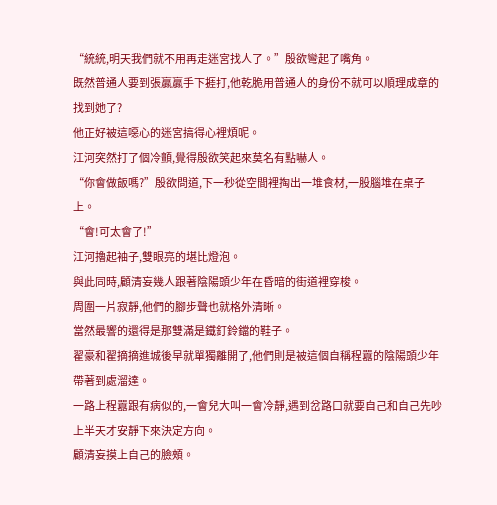“統統,明天我們就不用再走迷宮找人了。”殷欲彎起了嘴角。
既然普通人要到張贏贏手下捱打,他乾脆用普通人的身份不就可以順理成章的找到她了?
他正好被這噁心的迷宮搞得心裡煩呢。
江河突然打了個冷顫,覺得殷欲笑起來莫名有點嚇人。
“你會做飯嗎?”殷欲問道,下一秒從空間裡掏出一堆食材,一股腦堆在桌子上。
“會!可太會了!”
江河擼起袖子,雙眼亮的堪比燈泡。
與此同時,顧清妄幾人跟著陰陽頭少年在昏暗的街道裡穿梭。
周圍一片寂靜,他們的腳步聲也就格外清晰。
當然最響的還得是那雙滿是鐵釘鈴鐺的鞋子。
翟豪和翟摘摘進城後早就單獨離開了,他們則是被這個自稱程囂的陰陽頭少年帶著到處溜達。
一路上程囂跟有病似的,一會兒大叫一會冷靜,遇到岔路口就要自己和自己先吵上半天才安靜下來決定方向。
顧清妄摸上自己的臉頰。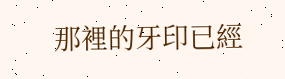那裡的牙印已經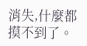消失,什麼都摸不到了。